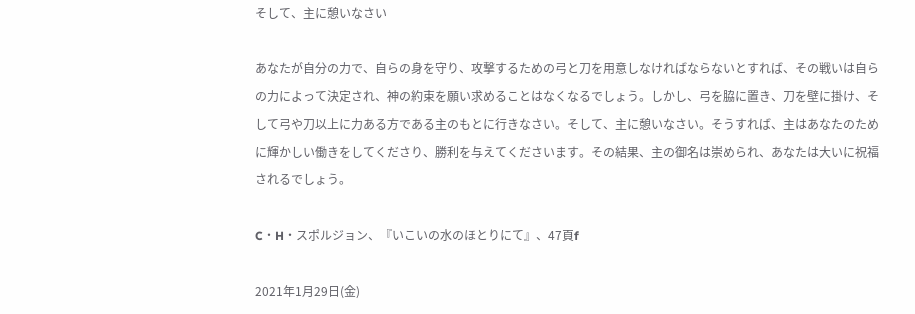そして、主に憩いなさい

あなたが自分の力で、自らの身を守り、攻撃するための弓と刀を用意しなければならないとすれば、その戦いは自らの力によって決定され、神の約束を願い求めることはなくなるでしょう。しかし、弓を脇に置き、刀を壁に掛け、そして弓や刀以上に力ある方である主のもとに行きなさい。そして、主に憩いなさい。そうすれば、主はあなたのために輝かしい働きをしてくださり、勝利を与えてくださいます。その結果、主の御名は崇められ、あなたは大いに祝福されるでしょう。

C・H・スポルジョン、『いこいの水のほとりにて』、47頁f

2021年1月29日(金)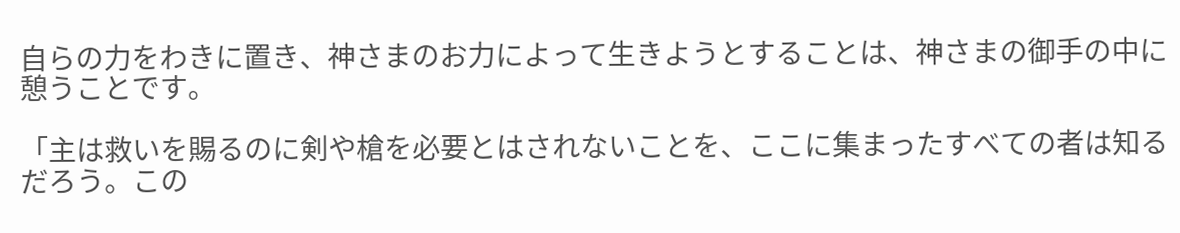自らの力をわきに置き、神さまのお力によって生きようとすることは、神さまの御手の中に憩うことです。

「主は救いを賜るのに剣や槍を必要とはされないことを、ここに集まったすべての者は知るだろう。この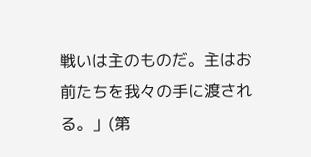戦いは主のものだ。主はお前たちを我々の手に渡される。」(第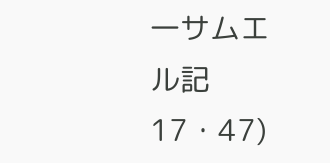一サムエル記17・47)